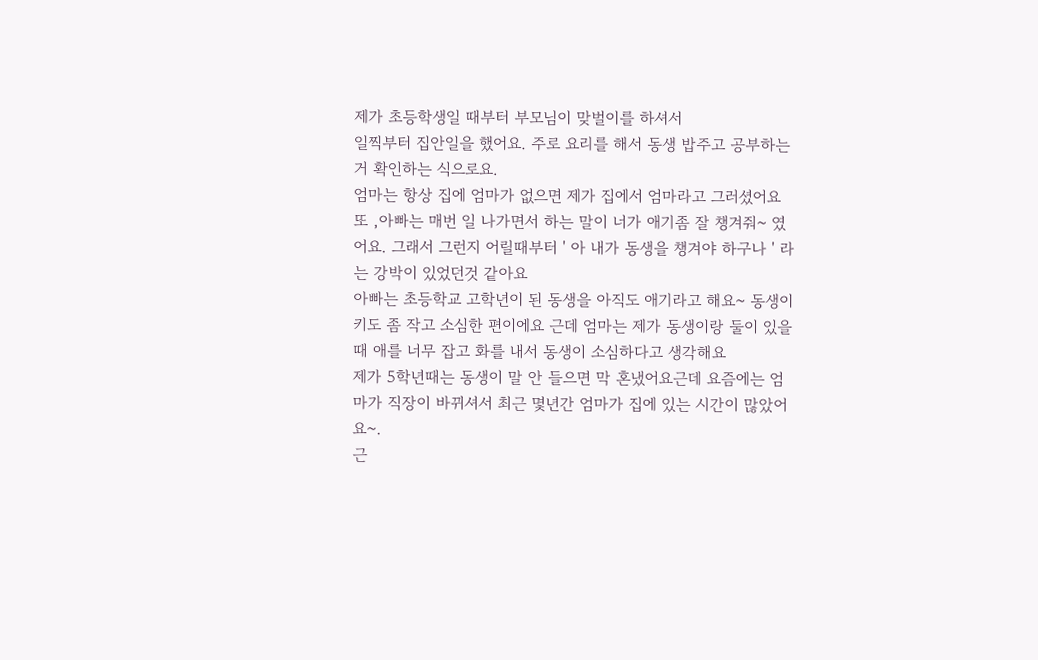제가 초등학생일 때부터 부모님이 맞벌이를 하셔서
일찍부터 집안일을 했어요. 주로 요리를 해서 동생 밥주고 공부하는거 확인하는 식으로요.
엄마는 항상 집에 엄마가 없으면 제가 집에서 엄마라고 그러셨어요
또 ,아빠는 매번 일 나가면서 하는 말이 너가 애기좀 잘 챙겨줘~ 였어요. 그래서 그런지 어릴때부터 ' 아 내가 동생을 챙겨야 하구나 ' 라는 강박이 있었던것 같아요
아빠는 초등학교 고학년이 된 동생을 아직도 애기라고 해요~ 동생이 키도 좀 작고 소심한 편이에요 근데 엄마는 제가 동생이랑 둘이 있을때 애를 너무 잡고 화를 내서 동생이 소심하다고 생각해요
제가 5학년때는 동생이 말 안 들으면 막 혼냈어요근데 요즘에는 엄마가 직장이 바뀌셔서 최근 몇년간 엄마가 집에 있는 시간이 많았어요~.
근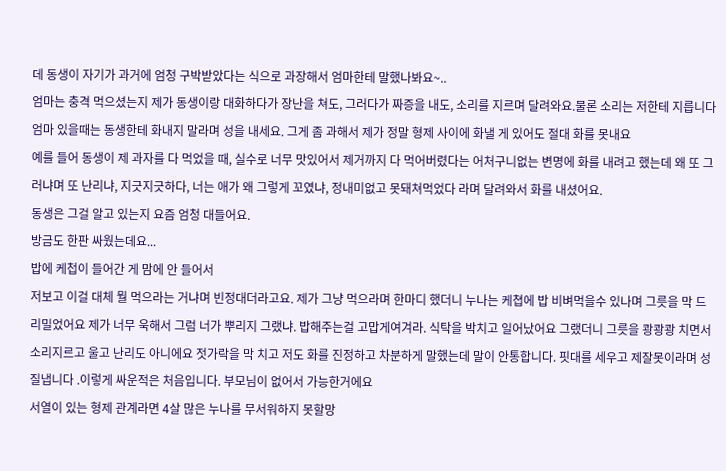데 동생이 자기가 과거에 엄청 구박받았다는 식으로 과장해서 엄마한테 말했나봐요~..
엄마는 충격 먹으셨는지 제가 동생이랑 대화하다가 장난을 쳐도, 그러다가 짜증을 내도, 소리를 지르며 달려와요.물론 소리는 저한테 지릅니다
엄마 있을때는 동생한테 화내지 말라며 성을 내세요. 그게 좀 과해서 제가 정말 형제 사이에 화낼 게 있어도 절대 화를 못내요
예를 들어 동생이 제 과자를 다 먹었을 때, 실수로 너무 맛있어서 제거까지 다 먹어버렸다는 어처구니없는 변명에 화를 내려고 했는데 왜 또 그러냐며 또 난리냐, 지긋지긋하다, 너는 애가 왜 그렇게 꼬였냐, 정내미없고 못돼쳐먹었다 라며 달려와서 화를 내셨어요.
동생은 그걸 알고 있는지 요즘 엄청 대들어요.
방금도 한판 싸웠는데요...
밥에 케첩이 들어간 게 맘에 안 들어서
저보고 이걸 대체 뭘 먹으라는 거냐며 빈정대더라고요. 제가 그냥 먹으라며 한마디 했더니 누나는 케쳡에 밥 비벼먹을수 있나며 그릇을 막 드리밀었어요 제가 너무 욱해서 그럼 너가 뿌리지 그랬냐. 밥해주는걸 고맙게여겨라. 식탁을 박치고 일어났어요 그랬더니 그릇을 쾅쾅쾅 치면서 소리지르고 울고 난리도 아니에요 젓가락을 막 치고 저도 화를 진정하고 차분하게 말했는데 말이 안통합니다. 핏대를 세우고 제잘못이라며 성질냅니다 .이렇게 싸운적은 처음입니다. 부모님이 없어서 가능한거에요
서열이 있는 형제 관계라면 4살 많은 누나를 무서워하지 못할망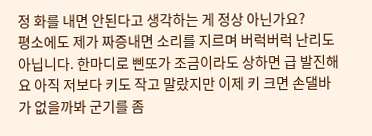정 화를 내면 안된다고 생각하는 게 정상 아닌가요?
평소에도 제가 짜증내면 소리를 지르며 버럭버럭 난리도 아닙니다. 한마디로 삔또가 조금이라도 상하면 급 발진해요 아직 저보다 키도 작고 말랐지만 이제 키 크면 손댈바가 없을까봐 군기를 좀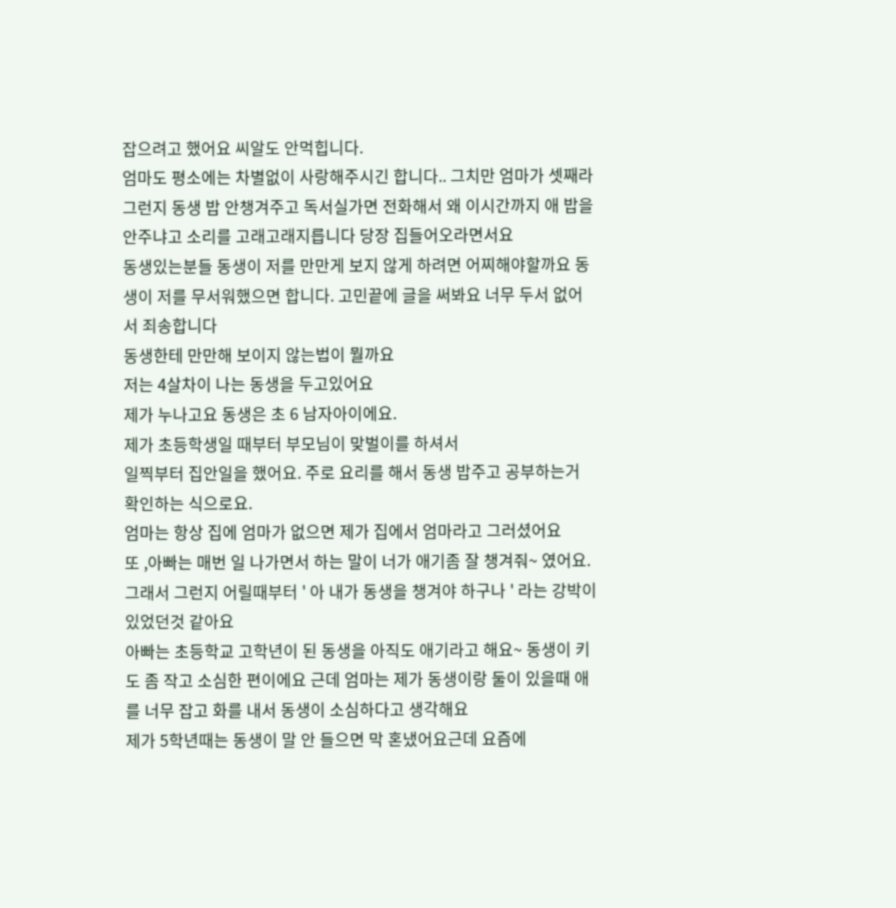잡으려고 했어요 씨알도 안먹힙니다.
엄마도 평소에는 차별없이 사랑해주시긴 합니다.. 그치만 엄마가 셋째라 그런지 동생 밥 안챙겨주고 독서실가면 전화해서 왜 이시간까지 애 밥을 안주냐고 소리를 고래고래지릅니다 당장 집들어오라면서요
동생있는분들 동생이 저를 만만게 보지 않게 하려면 어찌해야할까요 동생이 저를 무서워했으면 합니다. 고민끝에 글을 써봐요 너무 두서 없어서 죄송합니다
동생한테 만만해 보이지 않는법이 뭘까요
저는 4살차이 나는 동생을 두고있어요
제가 누나고요 동생은 초 6 남자아이에요.
제가 초등학생일 때부터 부모님이 맞벌이를 하셔서
일찍부터 집안일을 했어요. 주로 요리를 해서 동생 밥주고 공부하는거 확인하는 식으로요.
엄마는 항상 집에 엄마가 없으면 제가 집에서 엄마라고 그러셨어요
또 ,아빠는 매번 일 나가면서 하는 말이 너가 애기좀 잘 챙겨줘~ 였어요. 그래서 그런지 어릴때부터 ' 아 내가 동생을 챙겨야 하구나 ' 라는 강박이 있었던것 같아요
아빠는 초등학교 고학년이 된 동생을 아직도 애기라고 해요~ 동생이 키도 좀 작고 소심한 편이에요 근데 엄마는 제가 동생이랑 둘이 있을때 애를 너무 잡고 화를 내서 동생이 소심하다고 생각해요
제가 5학년때는 동생이 말 안 들으면 막 혼냈어요근데 요즘에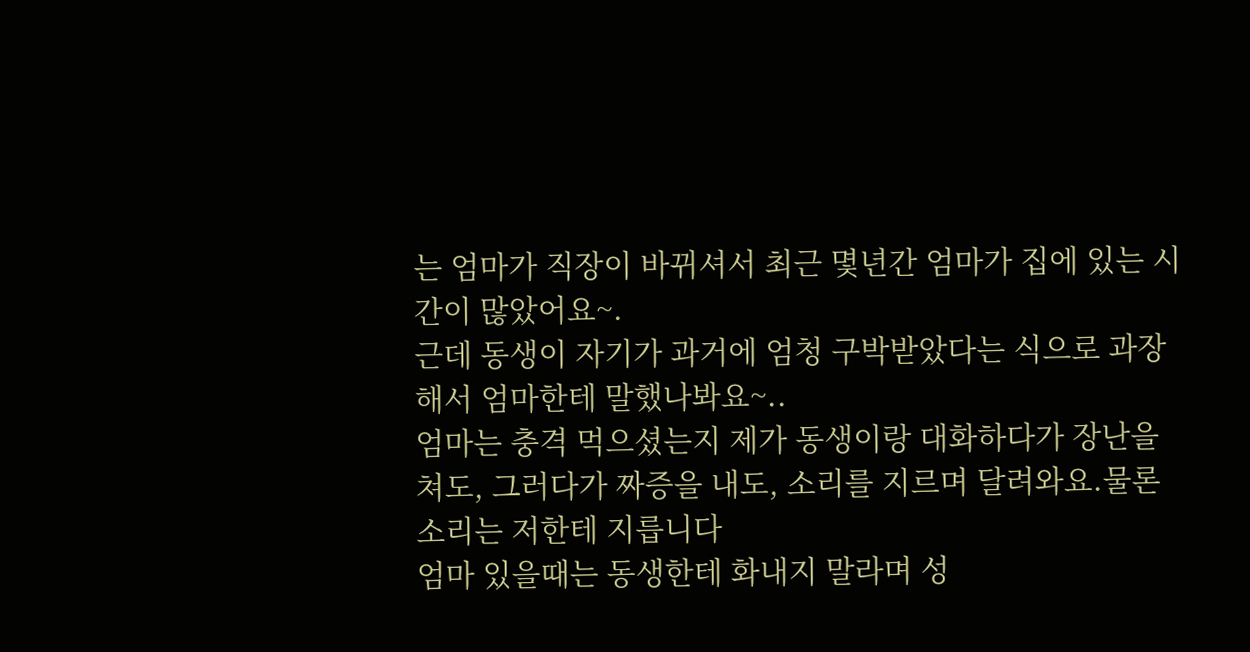는 엄마가 직장이 바뀌셔서 최근 몇년간 엄마가 집에 있는 시간이 많았어요~.
근데 동생이 자기가 과거에 엄청 구박받았다는 식으로 과장해서 엄마한테 말했나봐요~..
엄마는 충격 먹으셨는지 제가 동생이랑 대화하다가 장난을 쳐도, 그러다가 짜증을 내도, 소리를 지르며 달려와요.물론 소리는 저한테 지릅니다
엄마 있을때는 동생한테 화내지 말라며 성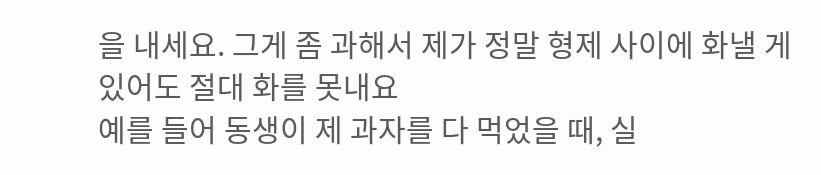을 내세요. 그게 좀 과해서 제가 정말 형제 사이에 화낼 게 있어도 절대 화를 못내요
예를 들어 동생이 제 과자를 다 먹었을 때, 실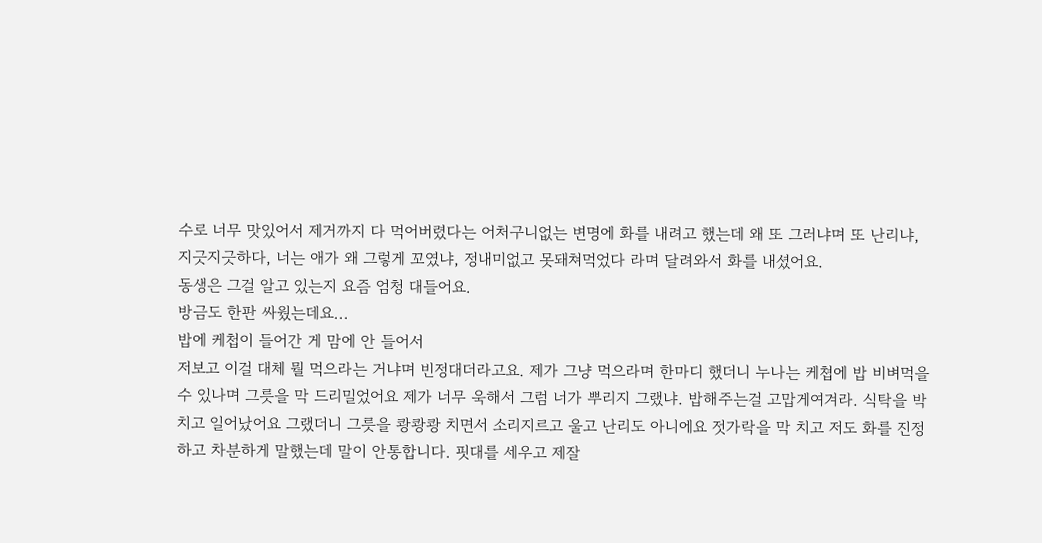수로 너무 맛있어서 제거까지 다 먹어버렸다는 어처구니없는 변명에 화를 내려고 했는데 왜 또 그러냐며 또 난리냐, 지긋지긋하다, 너는 애가 왜 그렇게 꼬였냐, 정내미없고 못돼쳐먹었다 라며 달려와서 화를 내셨어요.
동생은 그걸 알고 있는지 요즘 엄청 대들어요.
방금도 한판 싸웠는데요...
밥에 케첩이 들어간 게 맘에 안 들어서
저보고 이걸 대체 뭘 먹으라는 거냐며 빈정대더라고요. 제가 그냥 먹으라며 한마디 했더니 누나는 케쳡에 밥 비벼먹을수 있나며 그릇을 막 드리밀었어요 제가 너무 욱해서 그럼 너가 뿌리지 그랬냐. 밥해주는걸 고맙게여겨라. 식탁을 박치고 일어났어요 그랬더니 그릇을 쾅쾅쾅 치면서 소리지르고 울고 난리도 아니에요 젓가락을 막 치고 저도 화를 진정하고 차분하게 말했는데 말이 안통합니다. 핏대를 세우고 제잘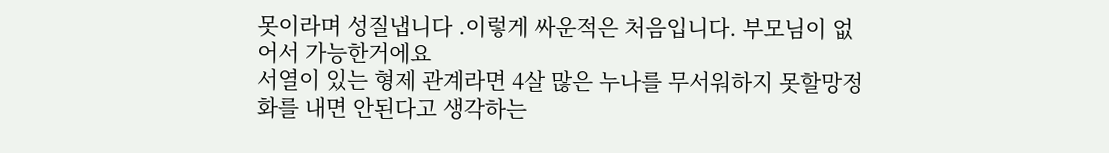못이라며 성질냅니다 .이렇게 싸운적은 처음입니다. 부모님이 없어서 가능한거에요
서열이 있는 형제 관계라면 4살 많은 누나를 무서워하지 못할망정 화를 내면 안된다고 생각하는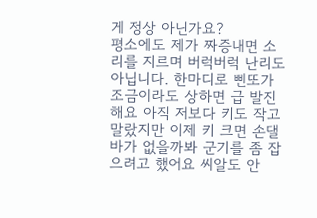게 정상 아닌가요?
평소에도 제가 짜증내면 소리를 지르며 버럭버럭 난리도 아닙니다. 한마디로 삔또가 조금이라도 상하면 급 발진해요 아직 저보다 키도 작고 말랐지만 이제 키 크면 손댈바가 없을까봐 군기를 좀 잡으려고 했어요 씨알도 안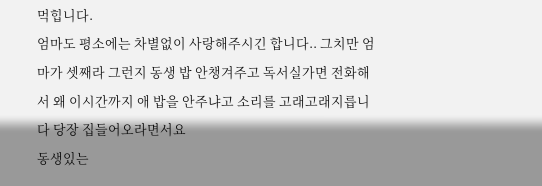먹힙니다.
엄마도 평소에는 차별없이 사랑해주시긴 합니다.. 그치만 엄마가 셋째라 그런지 동생 밥 안챙겨주고 독서실가면 전화해서 왜 이시간까지 애 밥을 안주냐고 소리를 고래고래지릅니다 당장 집들어오라면서요
동생있는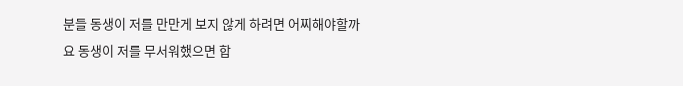분들 동생이 저를 만만게 보지 않게 하려면 어찌해야할까요 동생이 저를 무서워했으면 합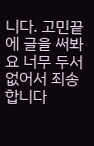니다. 고민끝에 글을 써봐요 너무 두서 없어서 죄송합니다